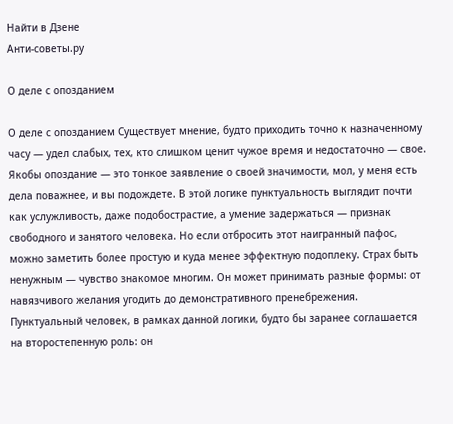Найти в Дзене
Анти-советы.ру

О деле с опозданием

О деле с опозданием Существует мнение, будто приходить точно к назначенному часу — удел слабых, тех, кто слишком ценит чужое время и недостаточно — свое. Якобы опоздание — это тонкое заявление о своей значимости, мол, у меня есть дела поважнее, и вы подождете. В этой логике пунктуальность выглядит почти как услужливость, даже подобострастие, а умение задержаться — признак свободного и занятого человека. Но если отбросить этот наигранный пафос, можно заметить более простую и куда менее эффектную подоплеку. Страх быть ненужным — чувство знакомое многим. Он может принимать разные формы: от навязчивого желания угодить до демонстративного пренебрежения. Пунктуальный человек, в рамках данной логики, будто бы заранее соглашается на второстепенную роль: он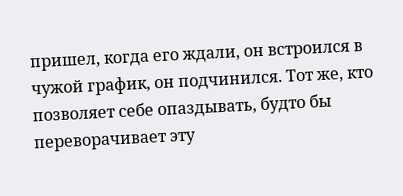пришел, когда его ждали, он встроился в чужой график, он подчинился. Тот же, кто позволяет себе опаздывать, будто бы переворачивает эту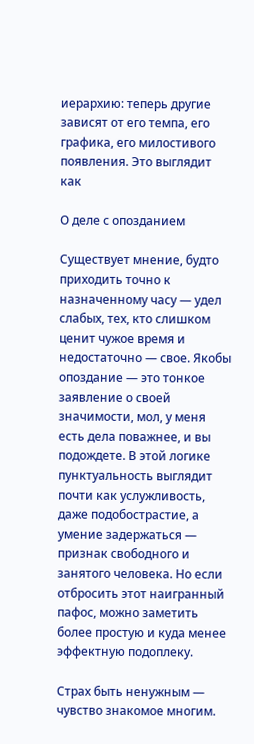иерархию: теперь другие зависят от его темпа, его графика, его милостивого появления. Это выглядит как

О деле с опозданием

Существует мнение, будто приходить точно к назначенному часу — удел слабых, тех, кто слишком ценит чужое время и недостаточно — свое. Якобы опоздание — это тонкое заявление о своей значимости, мол, у меня есть дела поважнее, и вы подождете. В этой логике пунктуальность выглядит почти как услужливость, даже подобострастие, а умение задержаться — признак свободного и занятого человека. Но если отбросить этот наигранный пафос, можно заметить более простую и куда менее эффектную подоплеку.

Страх быть ненужным — чувство знакомое многим.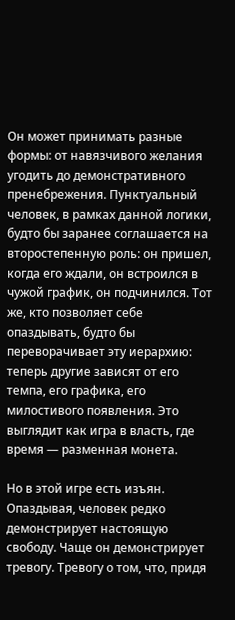Он может принимать разные формы: от навязчивого желания угодить до демонстративного пренебрежения. Пунктуальный человек, в рамках данной логики, будто бы заранее соглашается на второстепенную роль: он пришел, когда его ждали, он встроился в чужой график, он подчинился. Тот же, кто позволяет себе опаздывать, будто бы переворачивает эту иерархию: теперь другие зависят от его темпа, его графика, его милостивого появления. Это выглядит как игра в власть, где время — разменная монета.

Но в этой игре есть изъян. Опаздывая, человек редко демонстрирует настоящую свободу. Чаще он демонстрирует тревогу. Тревогу о том, что, придя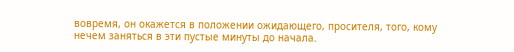вовремя, он окажется в положении ожидающего, просителя, того, кому нечем заняться в эти пустые минуты до начала.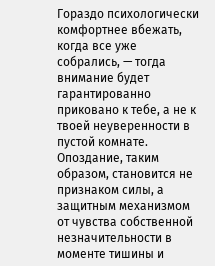Гораздо психологически комфортнее вбежать, когда все уже собрались, — тогда внимание будет гарантированно приковано к тебе, а не к твоей неуверенности в пустой комнате. Опоздание, таким образом, становится не признаком силы, а защитным механизмом от чувства собственной незначительности в моменте тишины и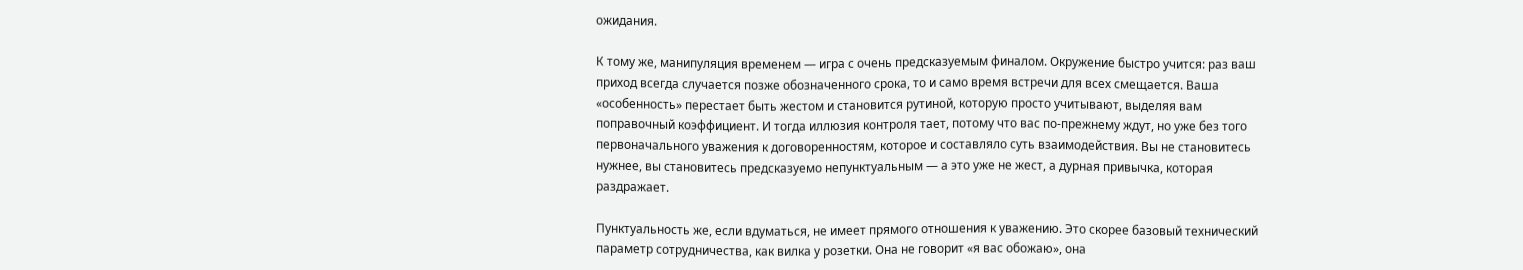ожидания.

К тому же, манипуляция временем — игра с очень предсказуемым финалом. Окружение быстро учится: раз ваш приход всегда случается позже обозначенного срока, то и само время встречи для всех смещается. Ваша «особенность» перестает быть жестом и становится рутиной, которую просто учитывают, выделяя вам поправочный коэффициент. И тогда иллюзия контроля тает, потому что вас по-прежнему ждут, но уже без того первоначального уважения к договоренностям, которое и составляло суть взаимодействия. Вы не становитесь нужнее, вы становитесь предсказуемо непунктуальным — а это уже не жест, а дурная привычка, которая раздражает.

Пунктуальность же, если вдуматься, не имеет прямого отношения к уважению. Это скорее базовый технический параметр сотрудничества, как вилка у розетки. Она не говорит «я вас обожаю», она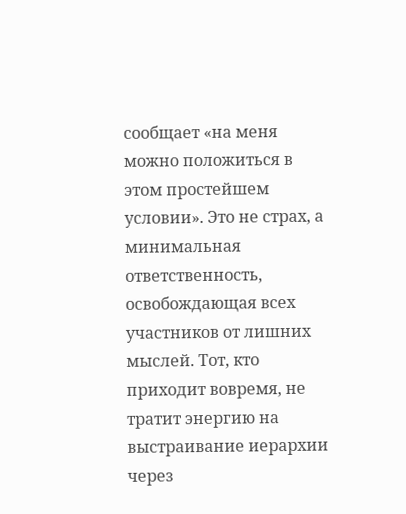сообщает «на меня можно положиться в этом простейшем условии». Это не страх, а минимальная ответственность, освобождающая всех участников от лишних мыслей. Тот, кто приходит вовремя, не тратит энергию на выстраивание иерархии через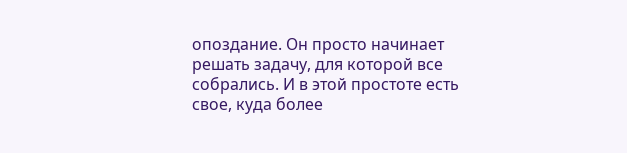опоздание. Он просто начинает решать задачу, для которой все собрались. И в этой простоте есть свое, куда более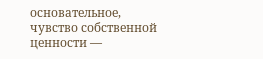основательное, чувство собственной ценности —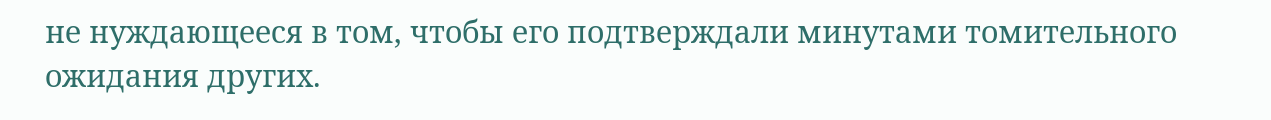не нуждающееся в том, чтобы его подтверждали минутами томительного ожидания других.